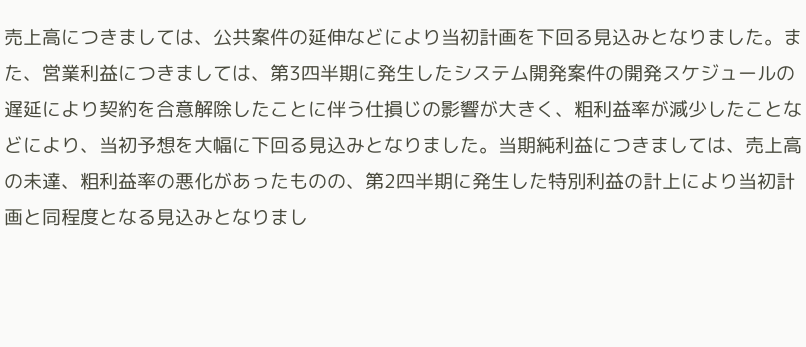売上高につきましては、公共案件の延伸などにより当初計画を下回る見込みとなりました。また、営業利益につきましては、第3四半期に発生したシステム開発案件の開発スケジュールの遅延により契約を合意解除したことに伴う仕損じの影響が大きく、粗利益率が減少したことなどにより、当初予想を大幅に下回る見込みとなりました。当期純利益につきましては、売上高の未達、粗利益率の悪化があったものの、第2四半期に発生した特別利益の計上により当初計画と同程度となる見込みとなりまし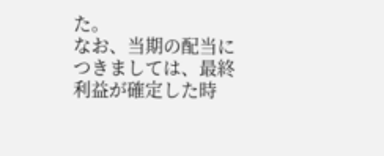た。
なお、当期の配当につきましては、最終利益が確定した時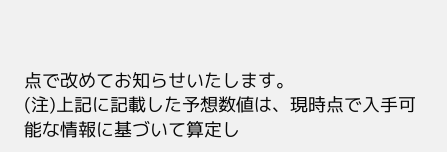点で改めてお知らせいたします。
(注)上記に記載した予想数値は、現時点で入手可能な情報に基づいて算定し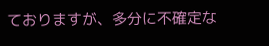ておりますが、多分に不確定な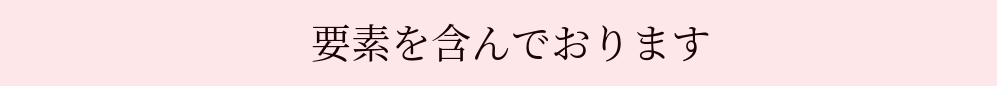要素を含んでおります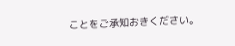ことをご承知おきください。